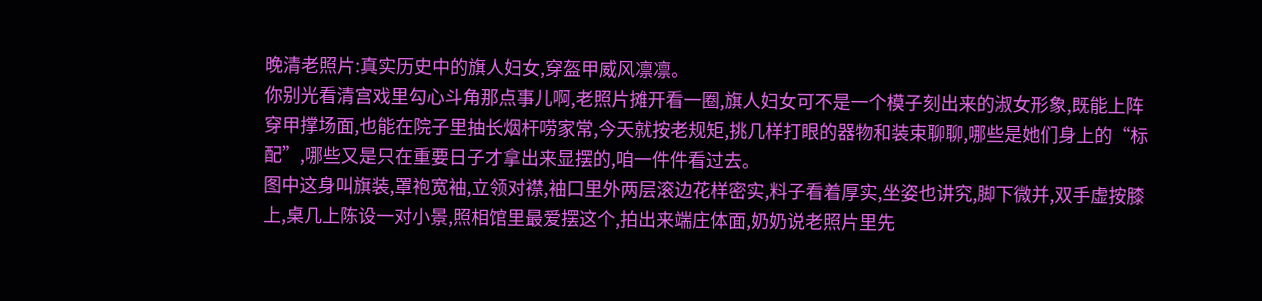晚清老照片:真实历史中的旗人妇女,穿盔甲威风凛凛。
你别光看清宫戏里勾心斗角那点事儿啊,老照片摊开看一圈,旗人妇女可不是一个模子刻出来的淑女形象,既能上阵穿甲撑场面,也能在院子里抽长烟杆唠家常,今天就按老规矩,挑几样打眼的器物和装束聊聊,哪些是她们身上的“标配”,哪些又是只在重要日子才拿出来显摆的,咱一件件看过去。
图中这身叫旗装,罩袍宽袖,立领对襟,袖口里外两层滚边花样密实,料子看着厚实,坐姿也讲究,脚下微并,双手虚按膝上,桌几上陈设一对小景,照相馆里最爱摆这个,拍出来端庄体面,奶奶说老照片里先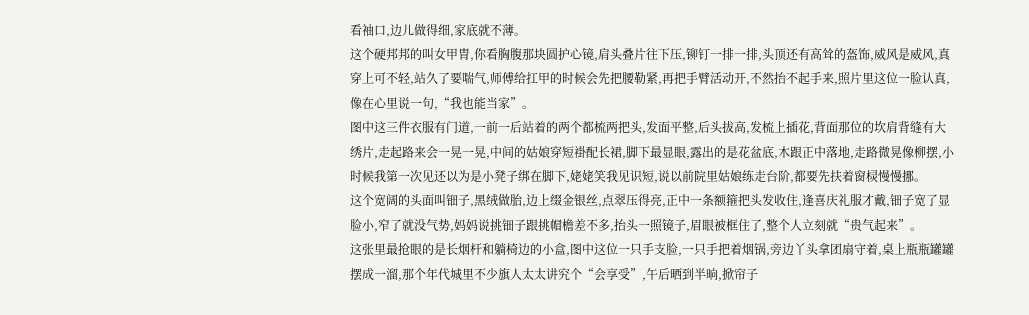看袖口,边儿做得细,家底就不薄。
这个硬邦邦的叫女甲胄,你看胸腹那块圆护心镜,肩头叠片往下压,铆钉一排一排,头顶还有高耸的盔饰,威风是威风,真穿上可不轻,站久了要喘气,师傅给扛甲的时候会先把腰勒紧,再把手臂活动开,不然抬不起手来,照片里这位一脸认真,像在心里说一句,“我也能当家”。
图中这三件衣服有门道,一前一后站着的两个都梳两把头,发面平整,后头拔高,发梳上插花,背面那位的坎肩背缝有大绣片,走起路来会一晃一晃,中间的姑娘穿短褂配长裙,脚下最显眼,露出的是花盆底,木跟正中落地,走路微晃像柳摆,小时候我第一次见还以为是小凳子绑在脚下,姥姥笑我见识短,说以前院里姑娘练走台阶,都要先扶着窗棂慢慢挪。
这个宽阔的头面叫钿子,黑绒做胎,边上缀金银丝,点翠压得亮,正中一条额箍把头发收住,逢喜庆礼服才戴,钿子宽了显脸小,窄了就没气势,妈妈说挑钿子跟挑帽檐差不多,抬头一照镜子,眉眼被框住了,整个人立刻就“贵气起来”。
这张里最抢眼的是长烟杆和躺椅边的小盒,图中这位一只手支脸,一只手把着烟锅,旁边丫头拿团扇守着,桌上瓶瓶罐罐摆成一溜,那个年代城里不少旗人太太讲究个“会享受”,午后晒到半晌,掀帘子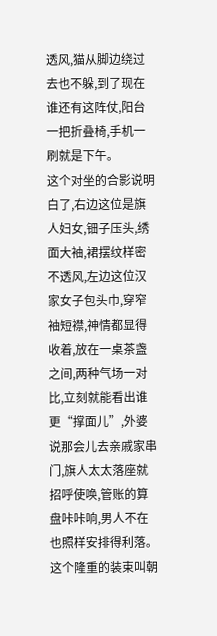透风,猫从脚边绕过去也不躲,到了现在谁还有这阵仗,阳台一把折叠椅,手机一刷就是下午。
这个对坐的合影说明白了,右边这位是旗人妇女,钿子压头,绣面大袖,裙摆纹样密不透风,左边这位汉家女子包头巾,穿窄袖短襟,神情都显得收着,放在一桌茶盏之间,两种气场一对比,立刻就能看出谁更“撑面儿”,外婆说那会儿去亲戚家串门,旗人太太落座就招呼使唤,管账的算盘咔咔响,男人不在也照样安排得利落。
这个隆重的装束叫朝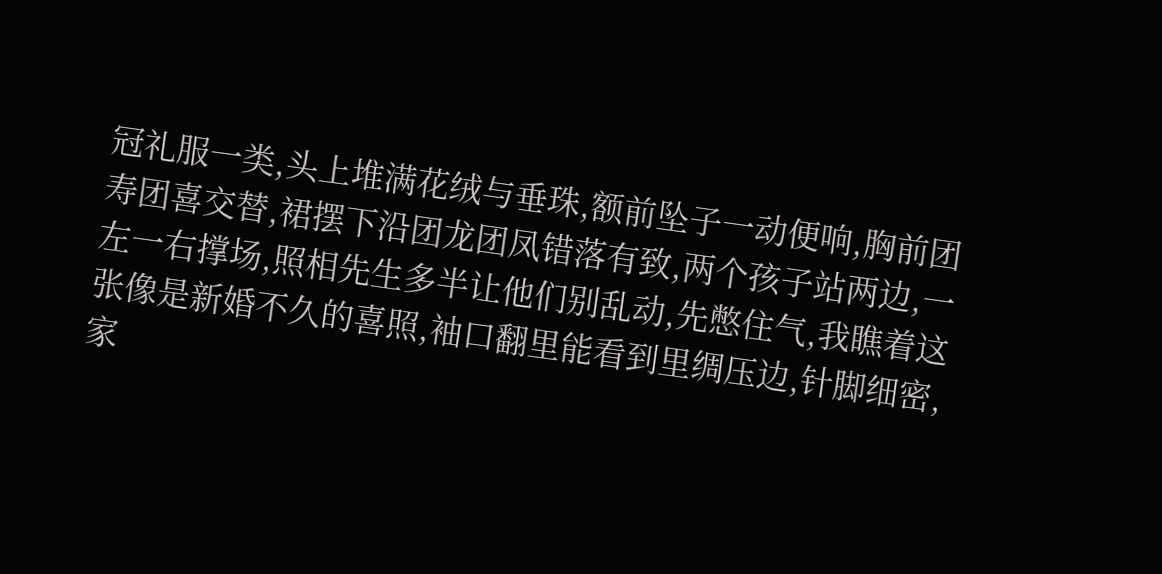冠礼服一类,头上堆满花绒与垂珠,额前坠子一动便响,胸前团寿团喜交替,裙摆下沿团龙团凤错落有致,两个孩子站两边,一左一右撑场,照相先生多半让他们别乱动,先憋住气,我瞧着这张像是新婚不久的喜照,袖口翻里能看到里绸压边,针脚细密,家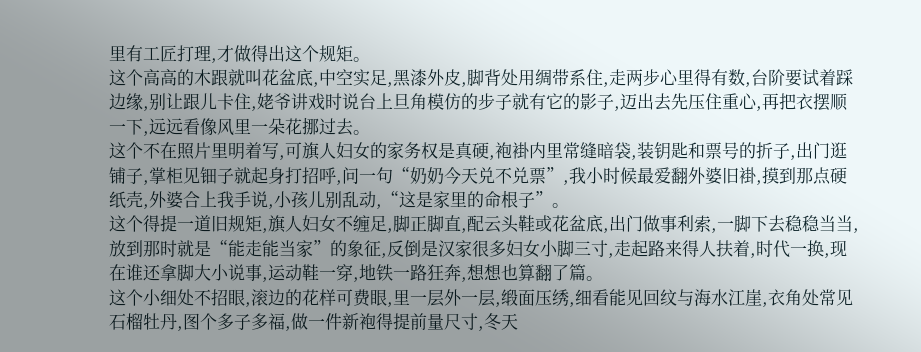里有工匠打理,才做得出这个规矩。
这个高高的木跟就叫花盆底,中空实足,黑漆外皮,脚背处用绸带系住,走两步心里得有数,台阶要试着踩边缘,别让跟儿卡住,姥爷讲戏时说台上旦角模仿的步子就有它的影子,迈出去先压住重心,再把衣摆顺一下,远远看像风里一朵花挪过去。
这个不在照片里明着写,可旗人妇女的家务权是真硬,袍褂内里常缝暗袋,装钥匙和票号的折子,出门逛铺子,掌柜见钿子就起身打招呼,问一句“奶奶今天兑不兑票”,我小时候最爱翻外婆旧褂,摸到那点硬纸壳,外婆合上我手说,小孩儿别乱动,“这是家里的命根子”。
这个得提一道旧规矩,旗人妇女不缠足,脚正脚直,配云头鞋或花盆底,出门做事利索,一脚下去稳稳当当,放到那时就是“能走能当家”的象征,反倒是汉家很多妇女小脚三寸,走起路来得人扶着,时代一换,现在谁还拿脚大小说事,运动鞋一穿,地铁一路狂奔,想想也算翻了篇。
这个小细处不招眼,滚边的花样可费眼,里一层外一层,缎面压绣,细看能见回纹与海水江崖,衣角处常见石榴牡丹,图个多子多福,做一件新袍得提前量尺寸,冬天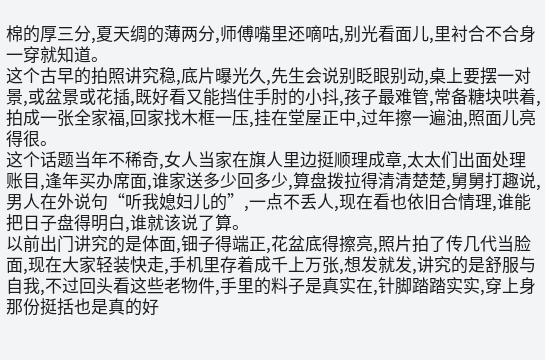棉的厚三分,夏天绸的薄两分,师傅嘴里还嘀咕,别光看面儿,里衬合不合身一穿就知道。
这个古早的拍照讲究稳,底片曝光久,先生会说别眨眼别动,桌上要摆一对景,或盆景或花插,既好看又能挡住手肘的小抖,孩子最难管,常备糖块哄着,拍成一张全家福,回家找木框一压,挂在堂屋正中,过年擦一遍油,照面儿亮得很。
这个话题当年不稀奇,女人当家在旗人里边挺顺理成章,太太们出面处理账目,逢年买办席面,谁家送多少回多少,算盘拨拉得清清楚楚,舅舅打趣说,男人在外说句“听我媳妇儿的”,一点不丢人,现在看也依旧合情理,谁能把日子盘得明白,谁就该说了算。
以前出门讲究的是体面,钿子得端正,花盆底得擦亮,照片拍了传几代当脸面,现在大家轻装快走,手机里存着成千上万张,想发就发,讲究的是舒服与自我,不过回头看这些老物件,手里的料子是真实在,针脚踏踏实实,穿上身那份挺括也是真的好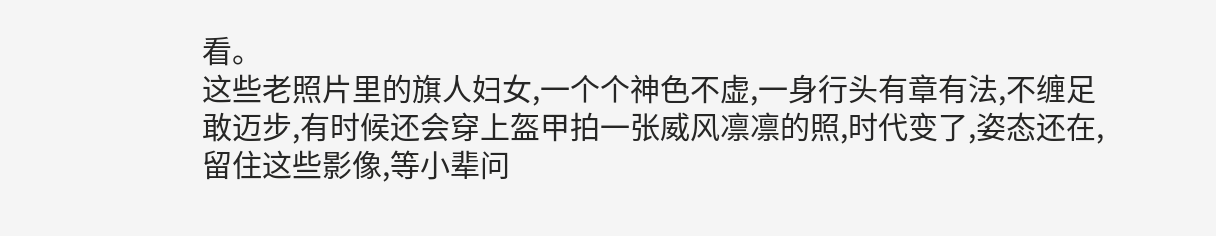看。
这些老照片里的旗人妇女,一个个神色不虚,一身行头有章有法,不缠足敢迈步,有时候还会穿上盔甲拍一张威风凛凛的照,时代变了,姿态还在,留住这些影像,等小辈问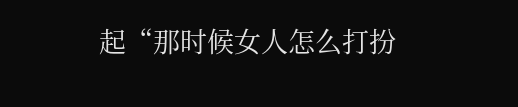起“那时候女人怎么打扮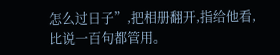怎么过日子”,把相册翻开,指给他看,比说一百句都管用。